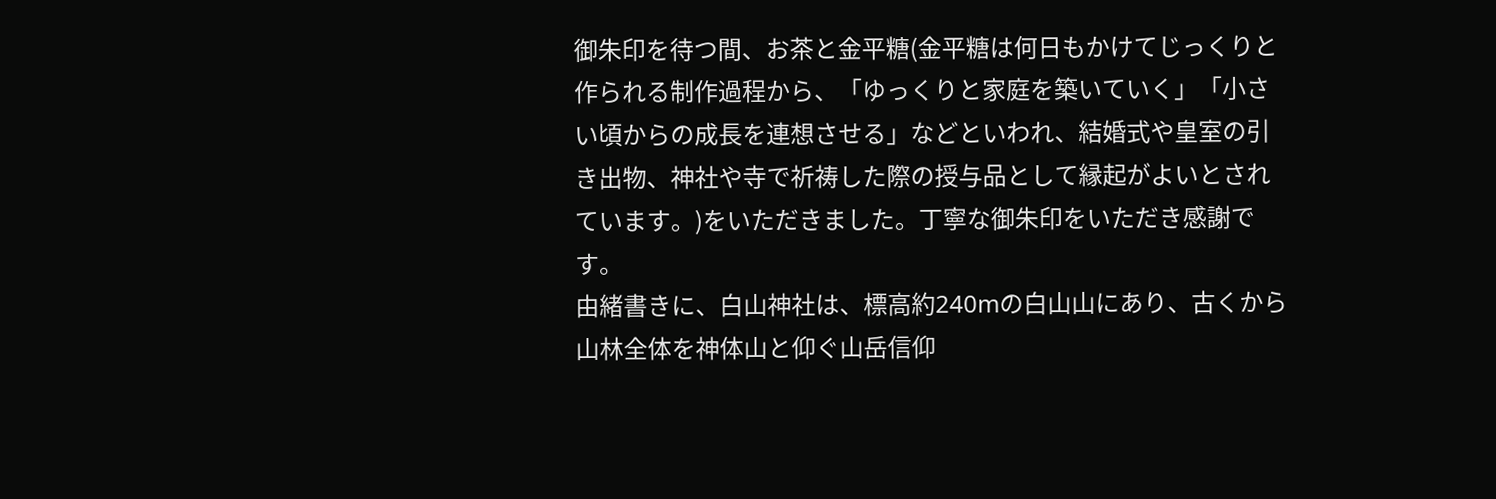御朱印を待つ間、お茶と金平糖(金平糖は何日もかけてじっくりと作られる制作過程から、「ゆっくりと家庭を築いていく」「小さい頃からの成長を連想させる」などといわれ、結婚式や皇室の引き出物、神社や寺で祈祷した際の授与品として縁起がよいとされています。)をいただきました。丁寧な御朱印をいただき感謝です。
由緒書きに、白山神社は、標高約240mの白山山にあり、古くから山林全体を神体山と仰ぐ山岳信仰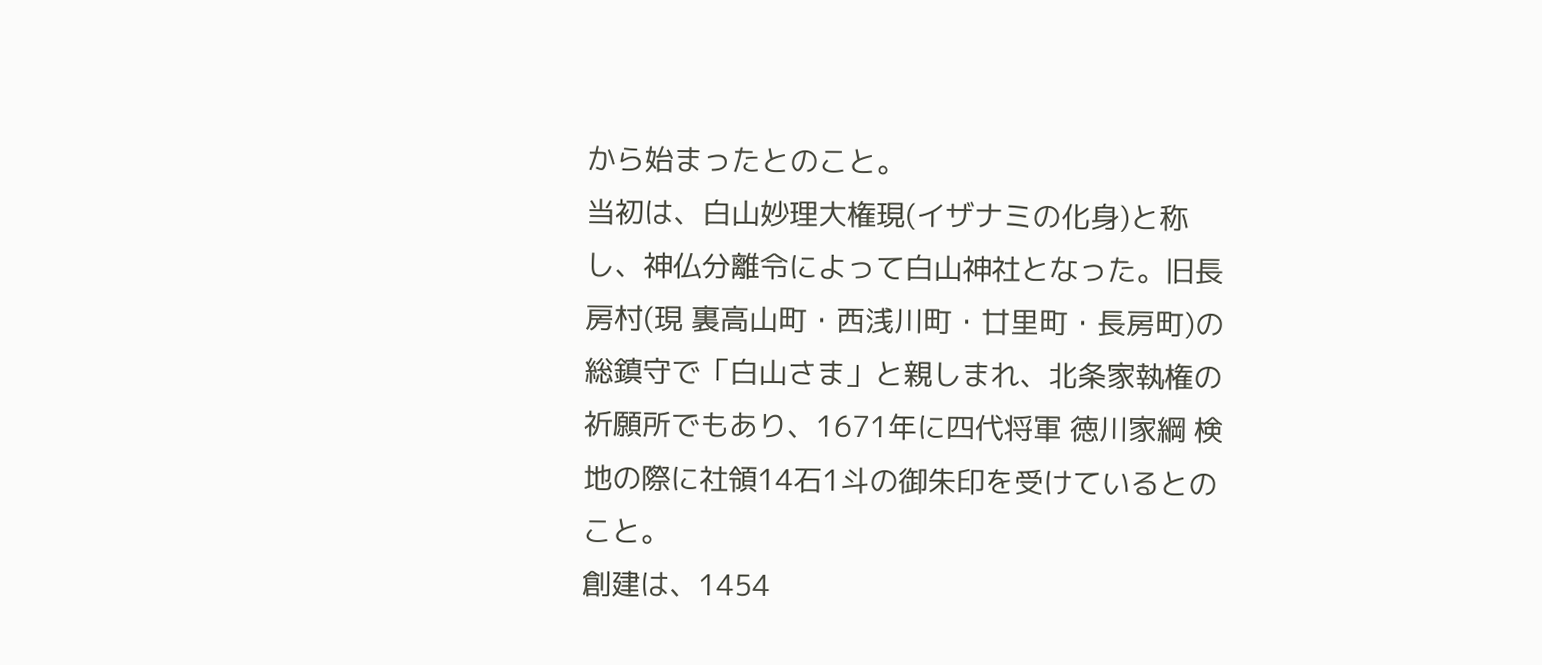から始まったとのこと。
当初は、白山妙理大権現(イザナミの化身)と称し、神仏分離令によって白山神社となった。旧長房村(現 裏高山町・西浅川町・廿里町・長房町)の総鎮守で「白山さま」と親しまれ、北条家執権の祈願所でもあり、1671年に四代将軍 徳川家綱 検地の際に社領14石1斗の御朱印を受けているとのこと。
創建は、1454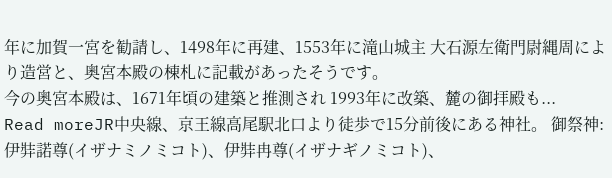年に加賀一宮を勧請し、1498年に再建、1553年に滝山城主 大石源左衛門尉縄周により造営と、奥宮本殿の棟札に記載があったそうです。
今の奥宮本殿は、1671年頃の建築と推測され 1993年に改築、麓の御拝殿も...
Read moreJR中央線、京王線高尾駅北口より徒歩で15分前後にある神社。 御祭神:伊弉諾尊(イザナミノミコト)、伊弉冉尊(イザナギノミコト)、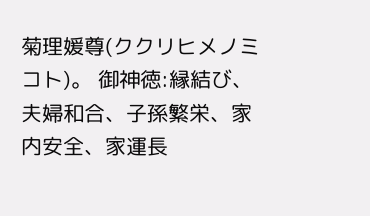菊理媛尊(ククリヒメノミコト)。 御神徳:縁結び、夫婦和合、子孫繁栄、家内安全、家運長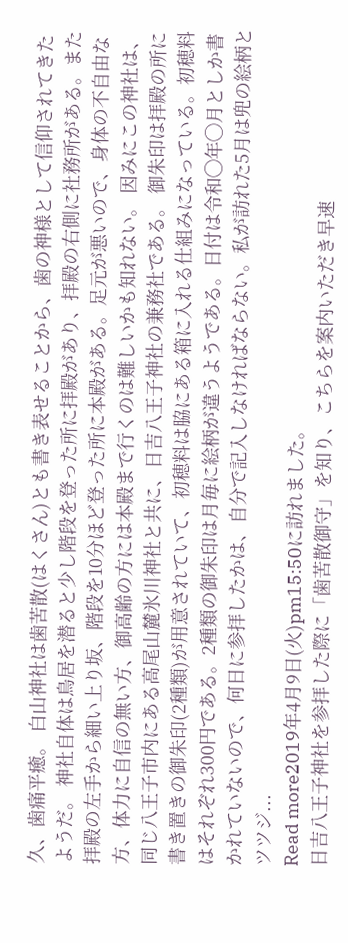久、歯痛平癒。 白山神社は歯苦散(はくさん)とも書き表せることから、歯の神様として信仰されてきたようだ。 神社自体は鳥居を潜ると少し階段を登った所に拝殿があり、拝殿の右側に社務所がある。また拝殿の左手から細い上り坂、階段を10分ほど登った所に本殿がある。足元が悪いので、身体の不自由な方、体力に自信の無い方、御高齢の方には本殿まで行くのは難しいかも知れない。 因みにこの神社は、同じ八王子市内にある高尾山麓氷川神社と共に、日吉八王子神社の兼務社である。 御朱印は拝殿の所に書き置きの御朱印(2種類)が用意されていて、初穂料は脇にある箱に入れる仕組みになっている。初穂料はそれぞれ300円である。2種類の御朱印は月毎に絵柄が違うようである。日付は令和◯年◯月としか書かれていないので、何日に参拝したかは、自分で記入しなければならない。私が訪れた5月は兜の絵柄とツツジ...
Read more2019年4月9日(火)pm15:50に訪れました。
日吉八王子神社を参拝した際に「歯苦散御守」を知り、こちらを案内いただき早速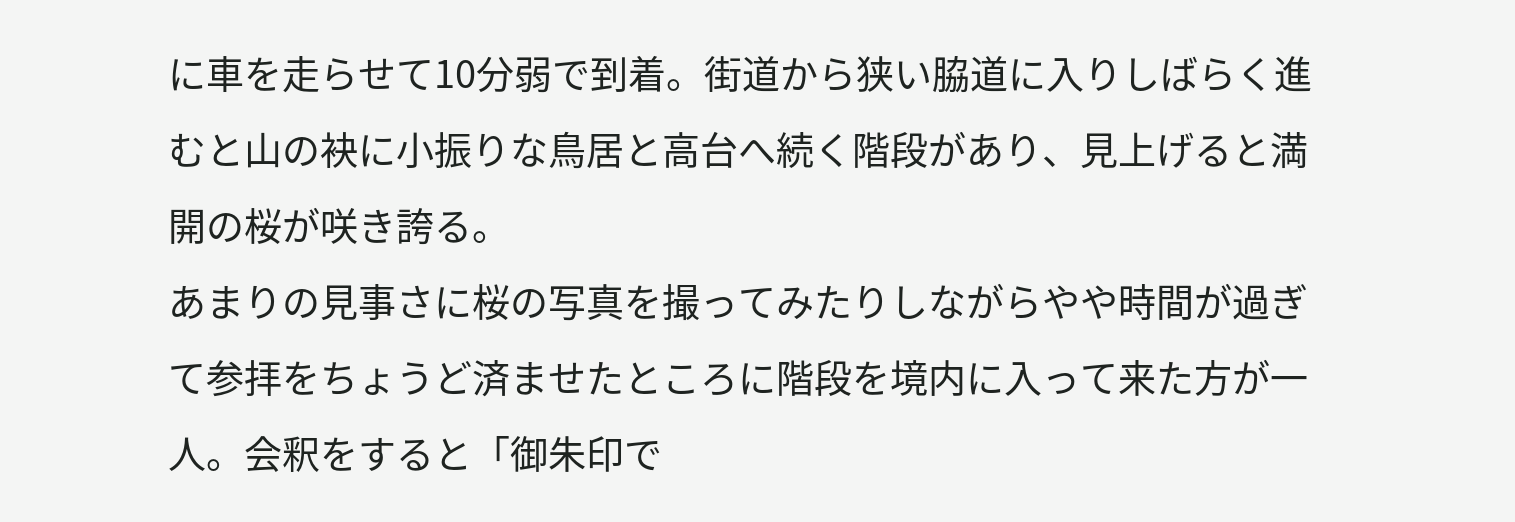に車を走らせて10分弱で到着。街道から狭い脇道に入りしばらく進むと山の袂に小振りな鳥居と高台へ続く階段があり、見上げると満開の桜が咲き誇る。
あまりの見事さに桜の写真を撮ってみたりしながらやや時間が過ぎて参拝をちょうど済ませたところに階段を境内に入って来た方が一人。会釈をすると「御朱印で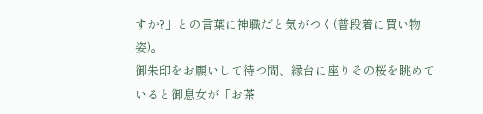すか?」との言葉に神職だと気がつく(普段着に買い物姿)。
御朱印をお願いして待つ間、縁台に座りその桜を眺めていると御息女が「お茶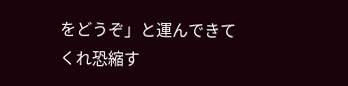をどうぞ」と運んできてくれ恐縮す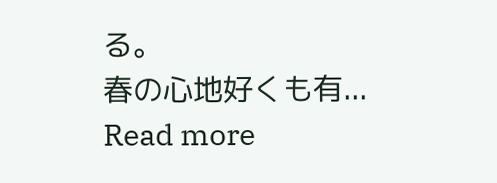る。
春の心地好くも有...
Read more